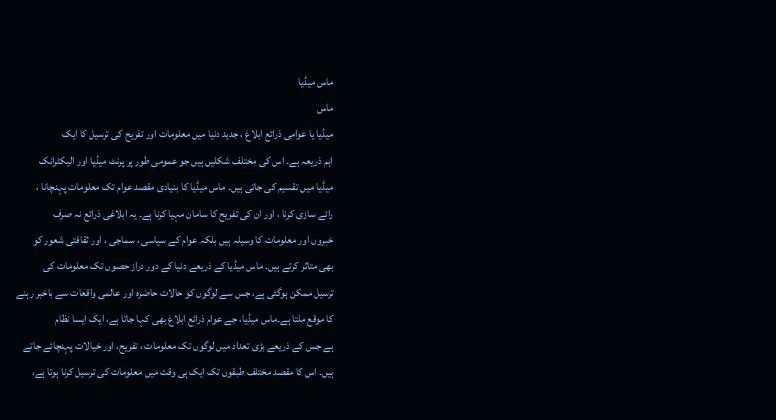ماس میڈیا
ماس
میڈیا یا عوامی ذرائع ابلاغ ، جدید دنیا میں معلومات اور تفریح کی ترسیل کا ایک
اہم ذریعہ ہے۔ اس کی مختلف شکلیں ہیں جو عمومی طور پر پرنٹ میڈیا اور الیکٹرانک
میڈیا میں تقسیم کی جاتی ہیں۔ ماس میڈیا کا بنیادی مقصد عوام تک معلومات پہنچانا ،
رائے سازی کرنا ، اور ان کی تفریح کا سامان مہیا کرنا ہے۔ یہ ابلاغی ذرائع نہ صرف
خبروں اور معلومات کا وسیلہ ہیں بلکہ عوام کے سیاسی ، سماجی ، اور ثقافتی شعور کو
بھی متاثر کرتے ہیں۔ ماس میڈیا کے ذریعے دنیا کے دور دراز حصوں تک معلومات کی
ترسیل ممکن ہوگئی ہے، جس سے لوگوں کو حالات حاضرہ اور عالمی واقعات سے باخبر رہنے
کا موقع ملتا ہے۔ماس میڈیا، جے عوام ذرائع ابلاغ بھی کہا جاتا ہے، ایک ایسا نظام
ہے جس کے ذریعے بڑی تعداد میں لوگوں تک معلومات ، تفریح، اور خیالات پہنچائے جاتے
ہیں۔ اس کا مقصد مختلف طبقوں تک ایک ہی وقت میں معلومات کی ترسیل کرنا ہوتا ہے،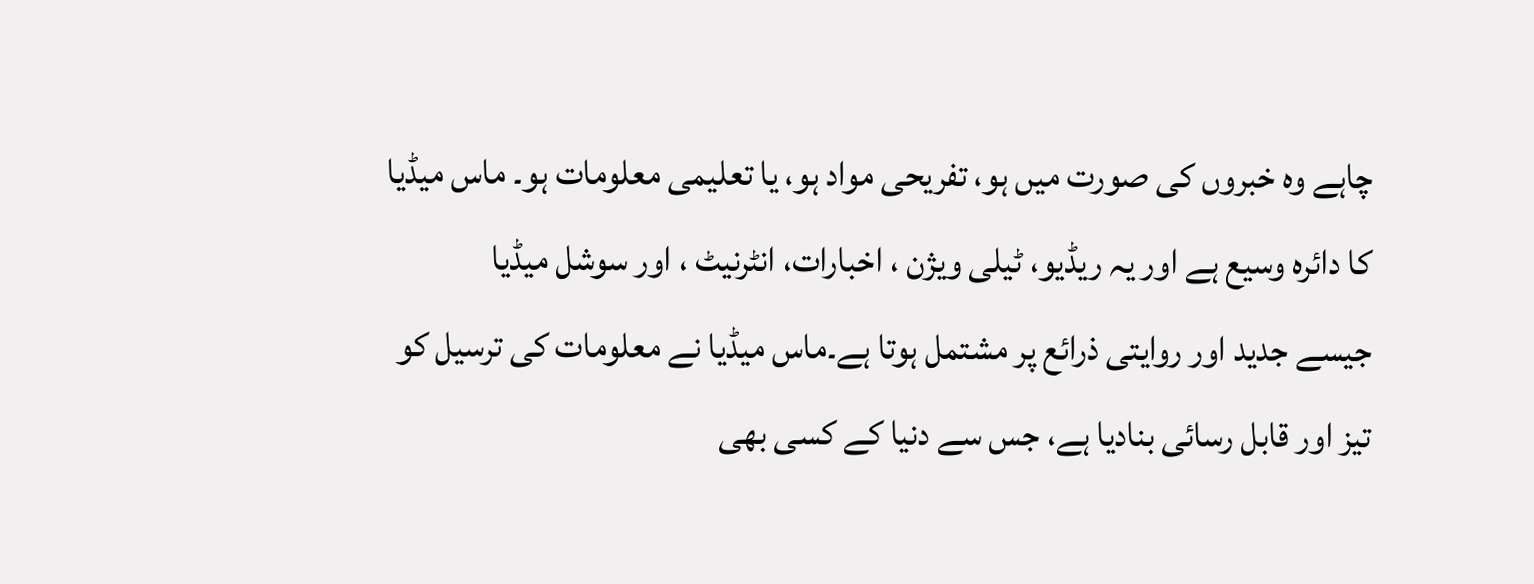چاہے وہ خبروں کی صورت میں ہو، تفریحی مواد ہو، یا تعلیمی معلومات ہو۔ ماس میڈیا
کا دائرہ وسیع ہے اور یہ ریڈیو، ٹیلی ویژن ، اخبارات، انٹرنیٹ ، اور سوشل میڈیا
جیسے جدید اور روایتی ذرائع پر مشتمل ہوتا ہے۔ماس میڈیا نے معلومات کی ترسیل کو
تیز اور قابل رسائی بنادیا ہے، جس سے دنیا کے کسی بھی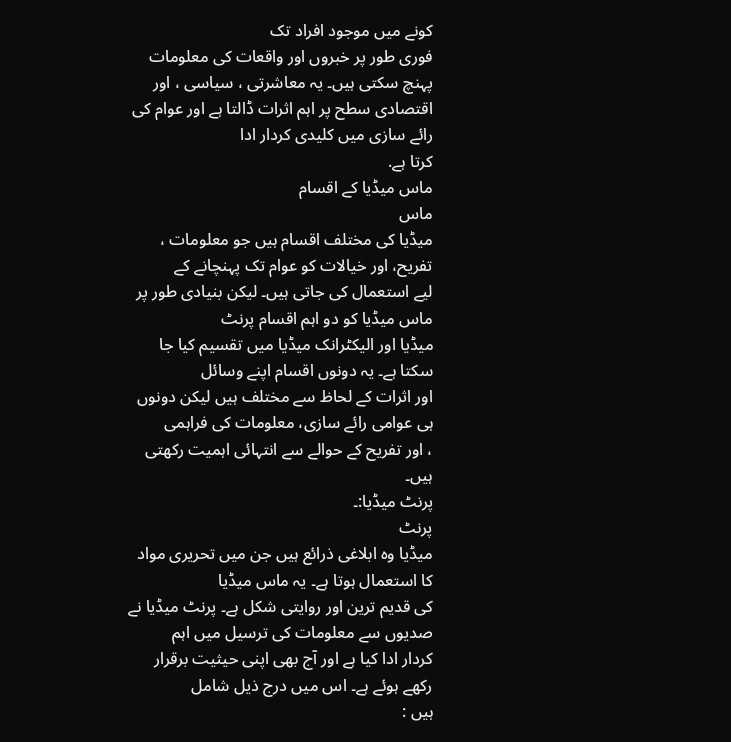کونے میں موجود افراد تک
فوری طور پر خبروں اور واقعات کی معلومات پہنچ سکتی ہیں۔ یہ معاشرتی ، سیاسی ، اور
اقتصادی سطح پر اہم اثرات ڈالتا ہے اور عوام کی رائے سازی میں کلیدی کردار ادا
کرتا ہے.
ماس میڈیا کے اقسام
ماس
میڈیا کی مختلف اقسام ہیں جو معلومات ، تفریح، اور خیالات کو عوام تک پہنچانے کے
لیے استعمال کی جاتی ہیں۔ لیکن بنیادی طور پر ماس میڈیا کو دو اہم اقسام پرنٹ
میڈیا اور الیکٹرانک میڈیا میں تقسیم کیا جا سکتا ہے۔ یہ دونوں اقسام اپنے وسائل
اور اثرات کے لحاظ سے مختلف ہیں لیکن دونوں ہی عوامی رائے سازی، معلومات کی فراہمی
، اور تفریح کے حوالے سے انتہائی اہمیت رکھتی ہیں۔
پرنٹ میڈیا:۔
پرنٹ
میڈیا وہ ابلاغی ذرائع ہیں جن میں تحریری مواد کا استعمال ہوتا ہے۔ یہ ماس میڈیا
کی قدیم ترین اور روایتی شکل ہے۔ پرنٹ میڈیا نے صدیوں سے معلومات کی ترسیل میں اہم
کردار ادا کیا ہے اور آج بھی اپنی حیثیت برقرار رکھے ہوئے ہے۔ اس میں درج ذیل شامل
ہیں :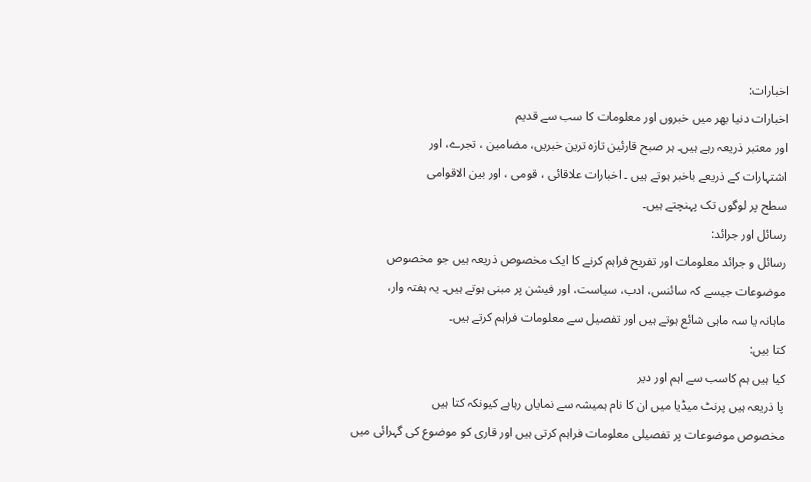اخبارات:
اخبارات دنیا بھر میں خبروں اور معلومات کا سب سے قدیم
اور معتبر ذریعہ رہے ہیں۔ ہر صبح قارئین تازہ ترین خبریں، مضامین ، تجرے، اور
اشتہارات کے ذریعے باخبر ہوتے ہیں ۔ اخبارات علاقائی ، قومی ، اور بین الاقوامی
سطح پر لوگوں تک پہنچتے ہیں۔
رسائل اور جرائد:
رسائل و جرائد معلومات اور تفریح فراہم کرنے کا ایک مخصوص ذریعہ ہیں جو مخصوص
موضوعات جیسے کہ سائنس، ادب، سیاست، اور فیشن پر مبنی ہوتے ہیں۔ یہ ہفتہ وار،
ماہانہ یا سہ ماہی شائع ہوتے ہیں اور تفصیل سے معلومات فراہم کرتے ہیں۔
کتا بیں:
کیا ہیں ہم کاسب سے اہم اور دیر
پا ذریعہ ہیں پرنٹ میڈیا میں ان کا نام ہمیشہ سے نمایاں رہاہے کیونکہ کتا ہیں
مخصوص موضوعات پر تفصیلی معلومات فراہم کرتی ہیں اور قاری کو موضوع کی گہرائی میں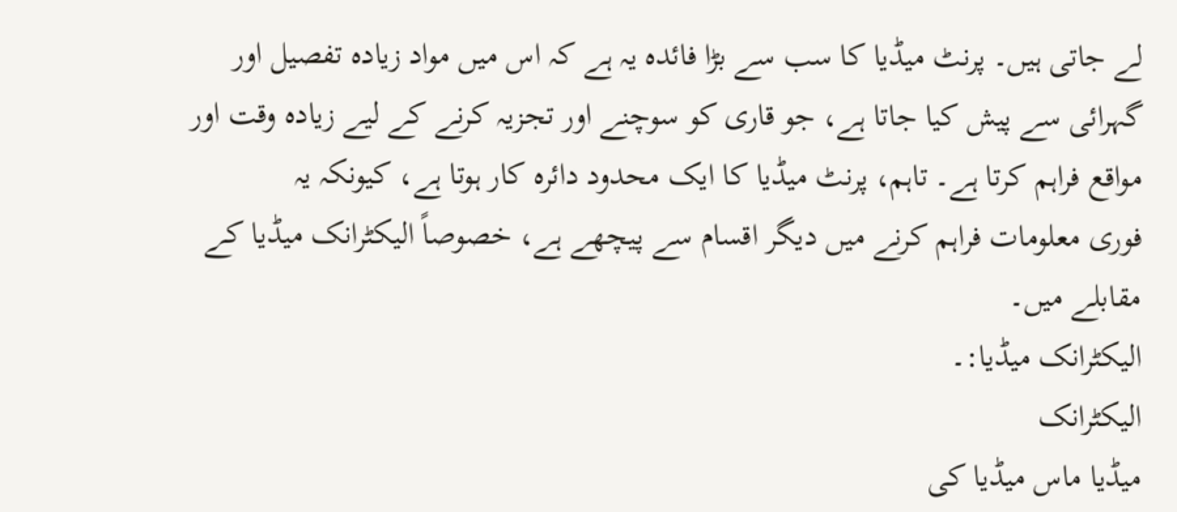لے جاتی ہیں۔ پرنٹ میڈیا کا سب سے بڑا فائدہ یہ ہے کہ اس میں مواد زیادہ تفصیل اور
گہرائی سے پیش کیا جاتا ہے، جو قاری کو سوچنے اور تجزیہ کرنے کے لیے زیادہ وقت اور
مواقع فراہم کرتا ہے۔ تاہم، پرنٹ میڈیا کا ایک محدود دائرہ کار ہوتا ہے، کیونکہ یہ
فوری معلومات فراہم کرنے میں دیگر اقسام سے پیچھے ہے، خصوصاً الیکٹرانک میڈیا کے
مقابلے میں۔
الیکٹرانک میڈیا:۔
الیکٹرانک
میڈیا ماس میڈیا کی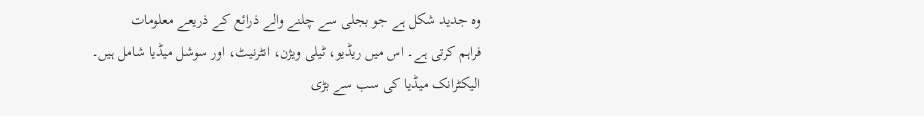وہ جدید شکل ہے جو بجلی سے چلنے والے ذرائع کے ذریعے معلومات
فراہم کرتی ہے۔ اس میں ریڈیو، ٹیلی ویژن، انٹرنیٹ، اور سوشل میڈیا شامل ہیں۔
الیکٹرانک میڈیا کی سب سے بڑی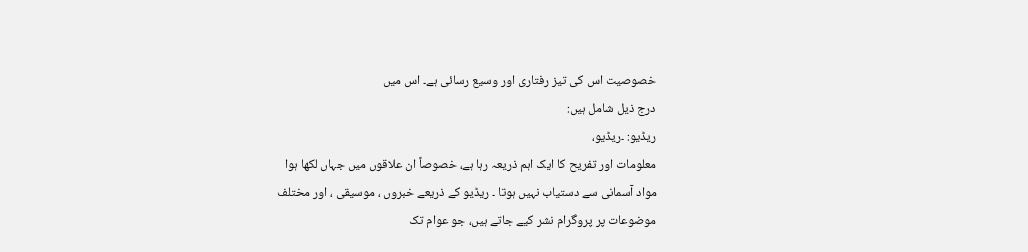خصوصیت اس کی تیز رفتاری اور وسیع رسائی ہے۔ اس میں
درج ذیل شامل ہیں:
ریڈیو: ۔ریڈیو،
معلومات اور تفریح کا ایک اہم ذریعہ رہا ہے، خصوصاً ان علاقوں میں جہاں لکھا ہوا
مواد آسمانی سے دستیاب نہیں ہوتا ۔ ریڈیو کے ذریعے خبروں ، موسیقی ، اور مختلف
موضوعات پر پروگرام نشر کیے جاتے ہیں، جو عوام تک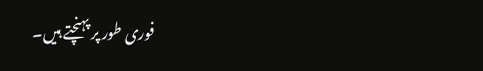فوری طور پر پہنچتے ہیں۔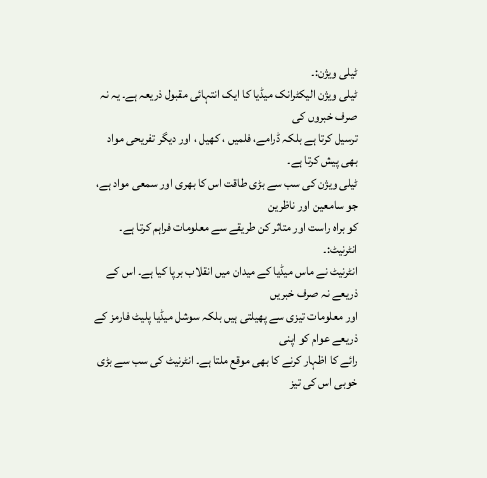ٹیلی ویژن:۔
ٹیلی ویژن الیکٹرانک میڈیا کا ایک انتہائی مقبول ذریعہ ہے۔ یہ نہ صرف خبروں کی
ترسیل کرتا ہے بلکہ ڈرامے، فلمیں ، کھیل ، اور دیگر تفریحی مواد بھی پیش کرتا ہے۔
ٹیلی ویژن کی سب سے بڑی طاقت اس کا بھری اور سمعی مواد ہے، جو سامعین اور ناظرین
کو براہ راست اور متاثر کن طریقے سے معلومات فراہم کرتا ہے۔
انٹرنیٹ:۔
انٹرنیٹ نے ماس میڈیا کے میدان میں انقلاب برپا کیا ہے۔ اس کے ذریعے نہ صرف خبریں
اور معلومات تیزی سے پھیلتی ہیں بلکہ سوشل میڈیا پلیٹ فارمز کے ذریعے عوام کو اپنی
رائے کا اظہار کرنے کا بھی موقع ملتا ہے۔ انٹرنیٹ کی سب سے بڑی خوبی اس کی تیز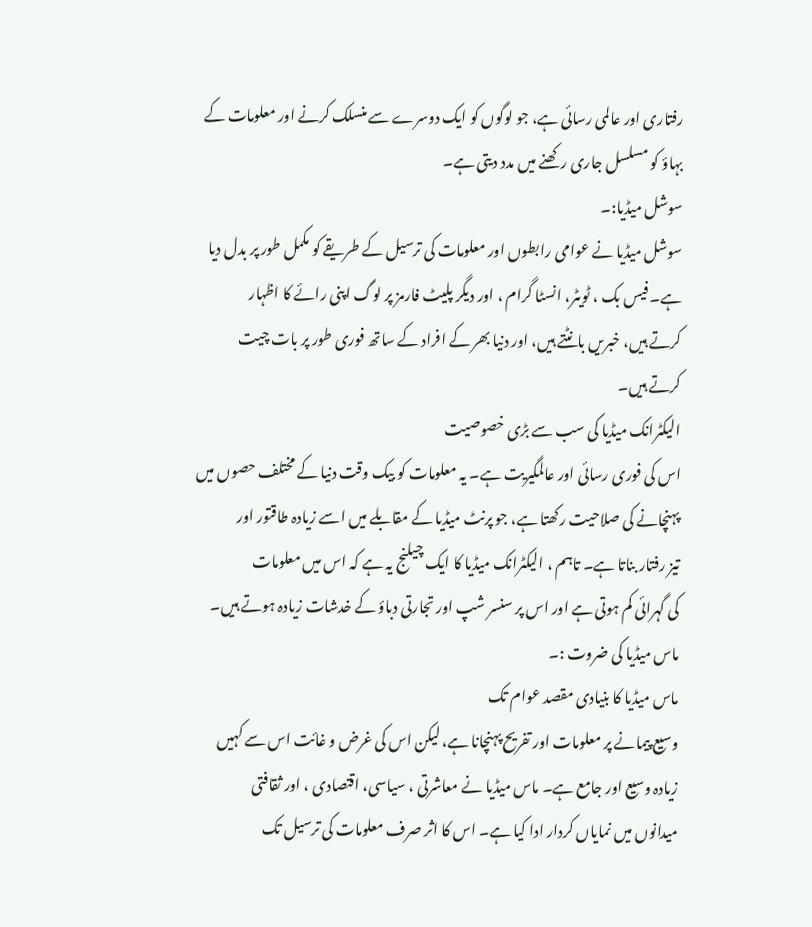رفتاری اور عالمی رسائی ہے، جو لوگوں کو ایک دوسرے سے منسلک کرنے اور معلومات کے
بہاؤ کو مسلسل جاری رکھنے میں مدد دیتی ہے۔
سوشل میڈیا:۔
سوشل میڈیا نے عوامی رابطوں اور معلومات کی ترسیل کے طریقے کو مکمل طور پر بدل دیا
ہے۔ فیس بک ، ٹویٹر، انسٹا گرام ، اور دیگر پلیٹ فارمز پر لوگ اپنی رائے کا اظہار
کرتے ہیں، خبریں بانٹتے ہیں، اور دنیا بھر کے افراد کے ساتھ فوری طور پر بات چیت
کرتے ہیں۔
الیکٹرانک میڈیا کی سب سے بڑی خصوصیت
اس کی فوری رسائی اور عالمگیریت ہے۔ یہ معلومات کو بیک وقت دنیا کے مختلف حصوں میں
پہنچانے کی صلاحیت رکھتا ہے، جو پرنٹ میڈیا کے مقابلے میں اسے زیادہ طاقتور اور
تیز رفتار بناتا ہے۔ تاہم ، الیکٹرانک میڈیا کا ایک چیلنج یہ ہے کہ اس میں معلومات
کی گہرائی کم ہوتی ہے اور اس پر سنسر شپ اور تجارتی دباؤ کے خدشات زیادہ ہوتے ہیں۔
ماس میڈیا کی ضروت :۔
ماس میڈیا کا بنیادی مقصد عوام تک
وسیع پیمانے پر معلومات اور تفریح پہنچانا ہے، لیکن اس کی غرض و غائت اس سے کہیں
زیادہ وسیع اور جامع ہے۔ ماس میڈیا نے معاشرتی ، سیاسی، اقتصادی ، اور ثقافتی
میدانوں میں نمایاں کردار ادا کیا ہے۔ اس کا اثر صرف معلومات کی ترسیل تک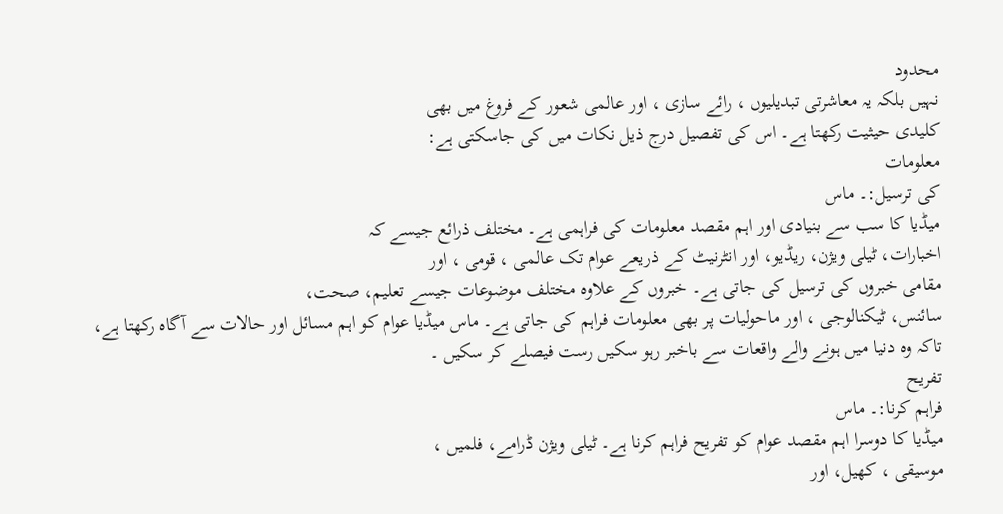محدود
نہیں بلکہ یہ معاشرتی تبدیلیوں ، رائے سازی ، اور عالمی شعور کے فروغ میں بھی
کلیدی حیثیت رکھتا ہے۔ اس کی تفصیل درج ذیل نکات میں کی جاسکتی ہے:
معلومات
کی ترسیل:۔ ماس
میڈیا کا سب سے بنیادی اور اہم مقصد معلومات کی فراہمی ہے۔ مختلف ذرائع جیسے کہ
اخبارات، ٹیلی ویژن، ریڈیو، اور انٹرنیٹ کے ذریعے عوام تک عالمی ، قومی ، اور
مقامی خبروں کی ترسیل کی جاتی ہے۔ خبروں کے علاوہ مختلف موضوعات جیسے تعلیم، صحت،
سائنس، ٹیکنالوجی ، اور ماحولیات پر بھی معلومات فراہم کی جاتی ہے۔ ماس میڈیا عوام کو اہم مسائل اور حالات سے آگاہ رکھتا ہے،
تاکہ وہ دنیا میں ہونے والے واقعات سے باخبر رہو سکیں رست فیصلے کر سکیں ۔
تفریح
فراہم کرنا:۔ ماس
میڈیا کا دوسرا اہم مقصد عوام کو تفریح فراہم کرنا ہے۔ ٹیلی ویژن ڈرامے، فلمیں ،
موسیقی ، کھیل، اور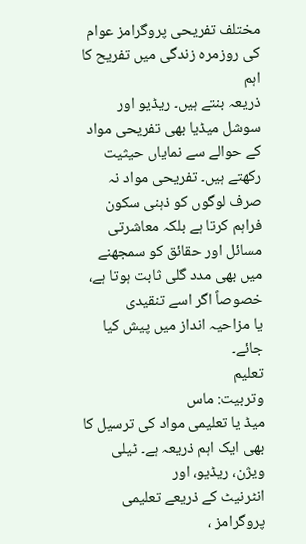مختلف تفریحی پروگرامز عوام کی روزمرہ زندگی میں تفریح کا اہم
ذریعہ بنتے ہیں۔ ریڈیو اور سوشل میڈیا بھی تفریحی مواد کے حوالے سے نمایاں حیثیت
رکھتے ہیں۔ تفریحی مواد نہ صرف لوگوں کو ذہنی سکون فراہم کرتا ہے بلکہ معاشرتی
مسائل اور حقائق کو سمجھنے میں بھی مدد گلی ثابت ہوتا ہے، خصوصاً اگر اسے تنقیدی
یا مزاحیہ انداز میں پیش کیا جائے۔
تعلیم
وتربیت: ماس
میڈ یا تعلیمی مواد کی ترسیل کا بھی ایک اہم ذریعہ ہے۔ ٹیلی ویژن، ریڈیو، اور
انٹرنیٹ کے ذریعے تعلیمی پروگرامز ،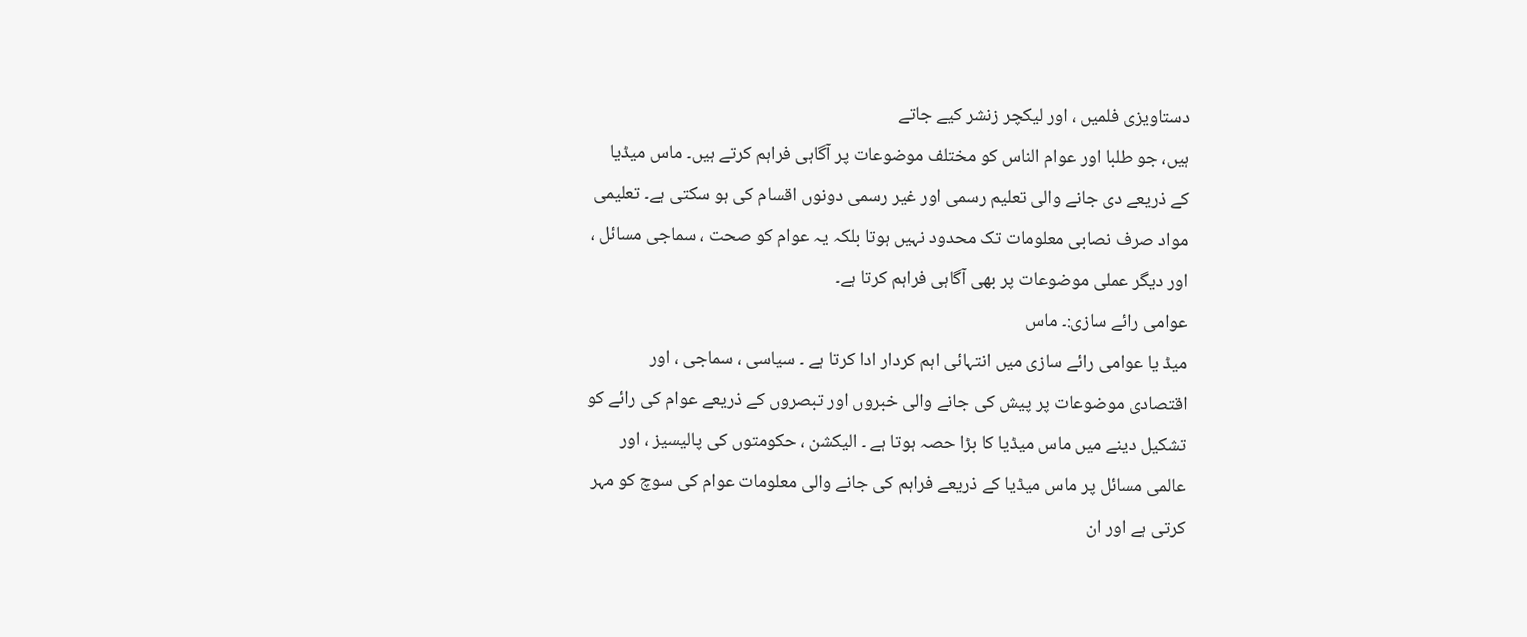دستاویزی فلمیں ، اور لیکچر زنشر کیے جاتے
ہیں، جو طلبا اور عوام الناس کو مختلف موضوعات پر آگاہی فراہم کرتے ہیں۔ ماس میڈیا
کے ذریعے دی جانے والی تعلیم رسمی اور غیر رسمی دونوں اقسام کی ہو سکتی ہے۔ تعلیمی
مواد صرف نصابی معلومات تک محدود نہیں ہوتا بلکہ یہ عوام کو صحت ، سماجی مسائل ،
اور دیگر عملی موضوعات پر بھی آگاہی فراہم کرتا ہے۔
عوامی رائے سازی:۔ ماس
میڈ یا عوامی رائے سازی میں انتہائی اہم کردار ادا کرتا ہے ۔ سیاسی ، سماجی ، اور
اقتصادی موضوعات پر پیش کی جانے والی خبروں اور تبصروں کے ذریعے عوام کی رائے کو
تشکیل دینے میں ماس میڈیا کا بڑا حصہ ہوتا ہے ۔ الیکشن ، حکومتوں کی پالیسیز ، اور
عالمی مسائل پر ماس میڈیا کے ذریعے فراہم کی جانے والی معلومات عوام کی سوچ کو مہر
کرتی ہے اور ان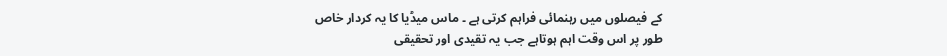کے فیصلوں میں رہنمائی فراہم کرتی ہے ۔ ماس میڈیا کا یہ کردار خاص
طور پر اس وقت اہم ہوتاہے جب یہ تقیدی اور تحقیقی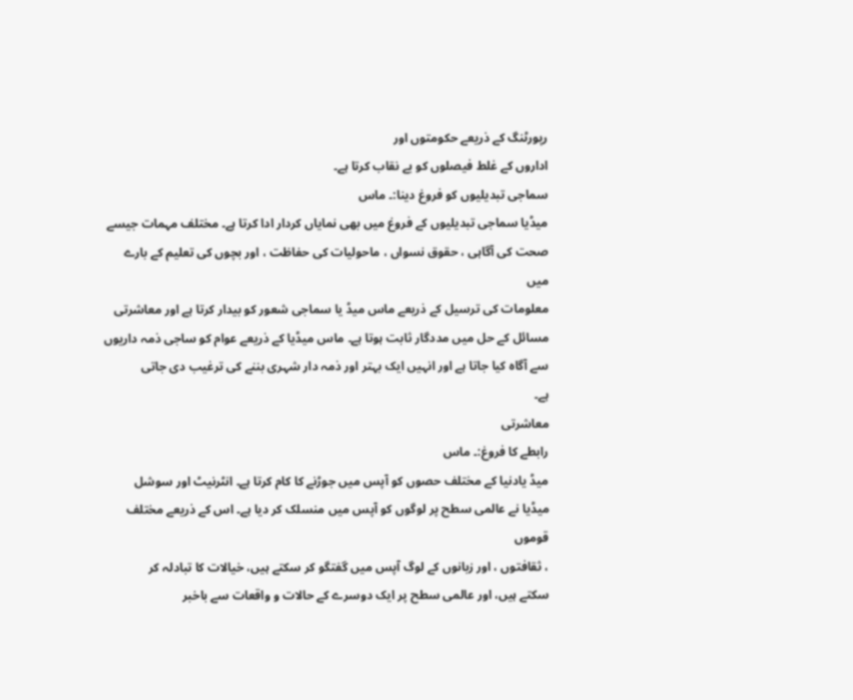رپورٹنگ کے ذریعے حکومتوں اور
اداروں کے غلط فیصلوں کو بے نقاب کرتا ہے۔
سماجی تبدیلیوں کو فروغ دینا:۔ ماس
میڈیا سماجی تبدیلیوں کے فروغ میں بھی نمایاں کردار ادا کرتا ہے۔ مختلف مہمات جیسے
صحت کی آگاہی ، حقوق نسواں ، ماحولیات کی حفاظت ، اور بچوں کی تعلیم کے بارے میں
معلومات کی ترسیل کے ذریعے ماس میڈ یا سماجی شعور کو بیدار کرتا ہے اور معاشرتی
مسائل کے حل میں مددگار ثابت ہوتا ہے۔ ماس میڈیا کے ذریعے عوام کو ساجی ذمہ داریوں
سے آگاہ کیا جاتا ہے اور انہیں ایک بہتر اور ذمہ دار شہری بننے کی ترغیب دی جاتی
ہے۔
معاشرتی
رابطے کا فروغ:۔ ماس
میڈ یادنیا کے مختلف حصوں کو آپس میں جوڑنے کا کام کرتا ہے۔ انٹرنیٹ اور سوشل
میڈیا نے عالمی سطح پر لوگوں کو آپس میں منسلک کر دیا ہے۔ اس کے ذریعے مختلف قوموں
، ثقافتوں ، اور زبانوں کے لوگ آپس میں گفتگو کر سکتے ہیں، خیالات کا تبادلہ کر
سکتے ہیں، اور عالمی سطح پر ایک دوسرے کے حالات و واقعات سے باخبر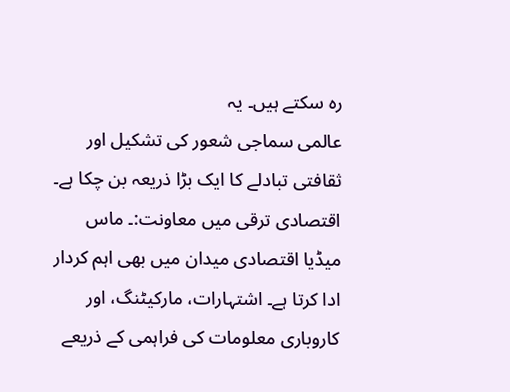رہ سکتے ہیں۔ یہ
عالمی سماجی شعور کی تشکیل اور ثقافتی تبادلے کا ایک بڑا ذریعہ بن چکا ہے۔
اقتصادی ترقی میں معاونت:۔ ماس
میڈیا اقتصادی میدان میں بھی اہم کردار ادا کرتا ہے۔ اشتہارات، مارکیٹنگ، اور
کاروباری معلومات کی فراہمی کے ذریعے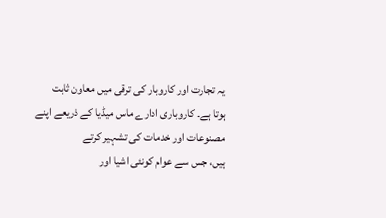یہ تجارت اور کاروبار کی ترقی میں معاون ثابت
ہوتا ہے۔ کاروباری ادارے ماس میڈیا کے ذریعے اپنے مصنوعات اور خدمات کی تشہیر کرتے
ہیں، جس سے عوام کونئی اشیا اور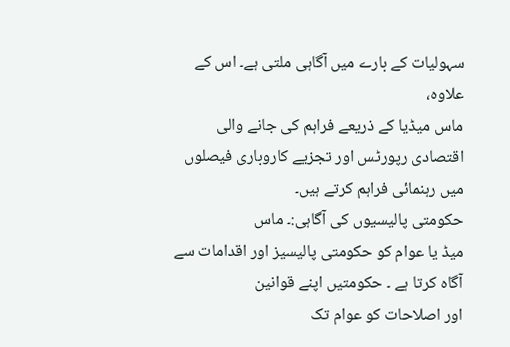سہولیات کے بارے میں آگاہی ملتی ہے۔ اس کے علاوہ،
ماس میڈیا کے ذریعے فراہم کی جانے والی اقتصادی رپورٹس اور تجزیے کاروباری فیصلوں
میں رہنمائی فراہم کرتے ہیں۔
حکومتی پالیسیوں کی آگاہی:۔ ماس
میڈ یا عوام کو حکومتی پالیسیز اور اقدامات سے آگاہ کرتا ہے ۔ حکومتیں اپنے قوانین
اور اصلاحات کو عوام تک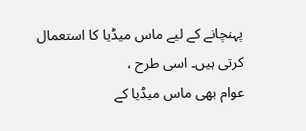پہنچانے کے لیے ماس میڈیا کا استعمال کرتی ہیں۔ اسی طرح ،
عوام بھی ماس میڈیا کے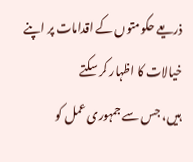ذریعے حکومتوں کے اقدامات پر اپنے خیالات کا اظہار کر سکتے
ہیں، جس سے جمہوری عمل کو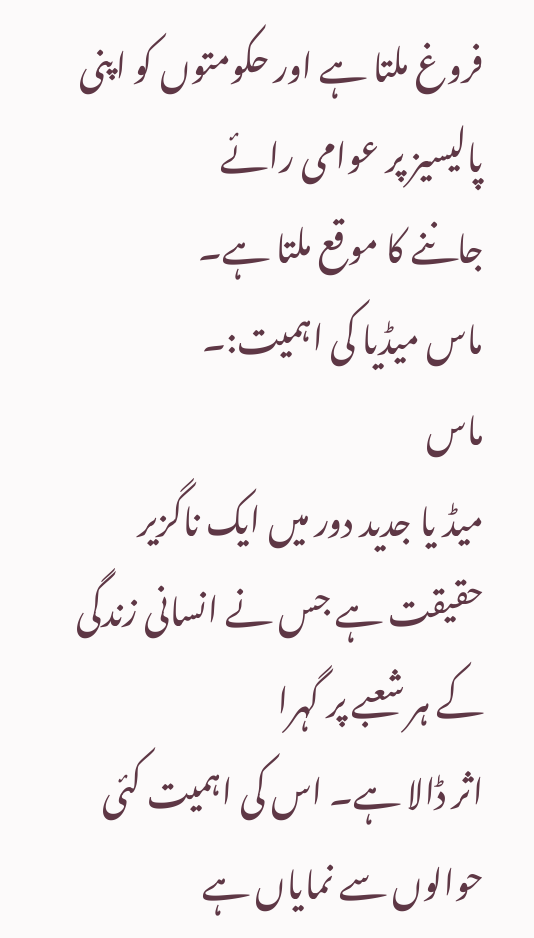فروغ ملتا ہے اور حکومتوں کو اپنی پالیسیز پر عوامی رائے
جاننے کا موقع ملتا ہے۔
ماس میڈیا کی اہمیت:۔
ماس
میڈ یا جدید دور میں ایک ناگزیر حقیقت ہے جس نے انسانی زندگی کے ہر شعبے پر گہرا
اثر ڈالا ہے۔ اس کی اہمیت کئی حوالوں سے نمایاں ہے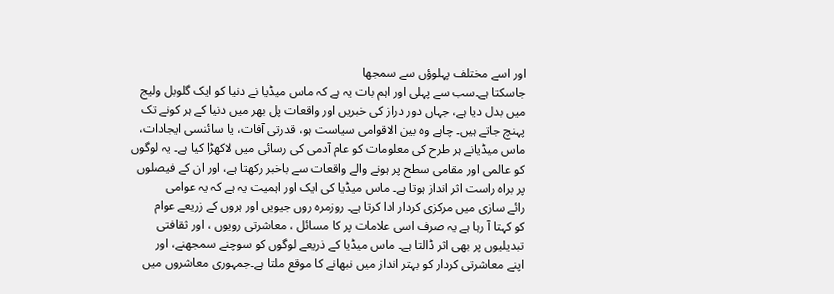اور اسے مختلف پہلوؤں سے سمجھا
جاسکتا ہے۔سب سے پہلی اور اہم بات یہ ہے کہ ماس میڈیا نے دنیا کو ایک گلوبل ولیج
میں بدل دیا ہے، جہاں دور دراز کی خبریں اور واقعات پل بھر میں دنیا کے ہر کونے تک
پہنچ جاتے ہیں۔ چاہے وہ بین الاقوامی سیاست ہو، قدرتی آفات، یا سائنسی ایجادات،
ماس میڈیانے ہر طرح کی معلومات کو عام آدمی کی رسائی میں لاکھڑا کیا ہے۔ یہ لوگوں
کو عالمی اور مقامی سطح پر ہونے والے واقعات سے باخبر رکھتا ہے، اور ان کے فیصلوں
پر براہ راست اثر انداز ہوتا ہے۔ ماس میڈیا کی ایک اور اہمیت یہ ہے کہ یہ عوامی
رائے سازی میں مرکزی کردار ادا کرتا ہے۔ روزمرہ روں جیویں اور ہروں کے زریعے عوام
کو کہتا آ رہا ہے یہ صرف اسی علامات پر کا مسائل ، معاشرتی رویوں ، اور ثقافتی
تبدیلیوں پر بھی اثر ڈالتا ہے۔ ماس میڈیا کے ذریعے لوگوں کو سوچنے سمجھنے، اور
اپنے معاشرتی کردار کو بہتر انداز میں نبھانے کا موقع ملتا ہے۔جمہوری معاشروں میں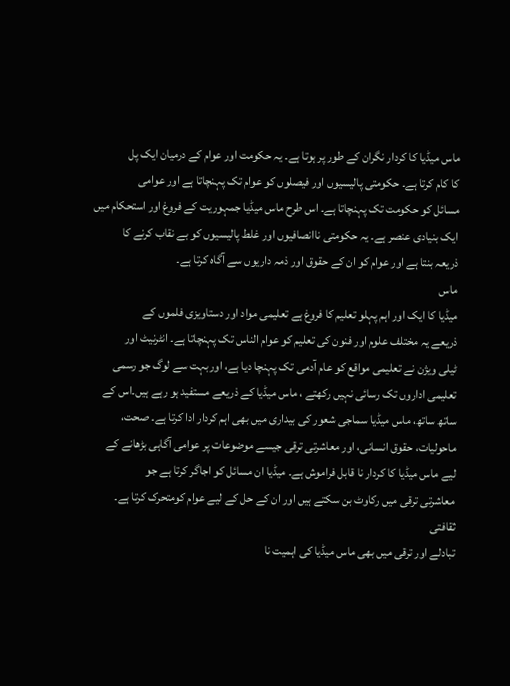ماس میڈیا کا کردار نگران کے طور پر ہوتا ہے۔ یہ حکومت اور عوام کے درمیان ایک پل
کا کام کرتا ہے۔ حکومتی پالیسیوں اور فیصلوں کو عوام تک پہنچاتا ہے اور عوامی
مسائل کو حکومت تک پہنچاتا ہے۔ اس طرح ماس میڈیا جمہوریت کے فروغ اور استحکام میں
ایک بنیادی عنصر ہے۔ یہ حکومتی ناانصافیوں اور غلط پالیسیوں کو بے نقاب کرنے کا
ذریعہ بنتا ہے اور عوام کو ان کے حقوق اور ذمہ داریوں سے آگاہ کرتا ہے۔
ماس
میڈیا کا ایک اور اہم پہلو تعلیم کا فروغ ہے تعلیمی مواد اور دستاویزی فلموں کے
ذریعے یہ مختلف علوم اور فنون کی تعلیم کو عوام الناس تک پہنچاتا ہے۔ انٹرنیٹ اور
ٹیلی ویژن نے تعلیمی مواقع کو عام آدمی تک پہنچا دیا ہے، اوربہت سے لوگ جو رسمی
تعلیمی اداروں تک رسائی نہیں رکھتے ، ماس میڈیا کے ذریعے مستفید ہو رہے ہیں۔اس کے
ساتھ ساتھ، ماس میڈیا سماجی شعور کی بیداری میں بھی اہم کردار ادا کرتا ہے۔ صحت،
ماحولیات، حقوق انسانی، اور معاشرتی ترقی جیسے موضوعات پر عوامی آگاہی بڑھانے کے
لیے ماس میڈیا کا کردار نا قابل فراموش ہے۔ میڈیا ان مسائل کو اجاگر کرتا ہے جو
معاشرتی ترقی میں رکاوٹ بن سکتے ہیں اور ان کے حل کے لیے عوام کومتحرک کرتا ہے۔
ثقافتی
تبادلے اور ترقی میں بھی ماس میڈیا کی اہمیت نا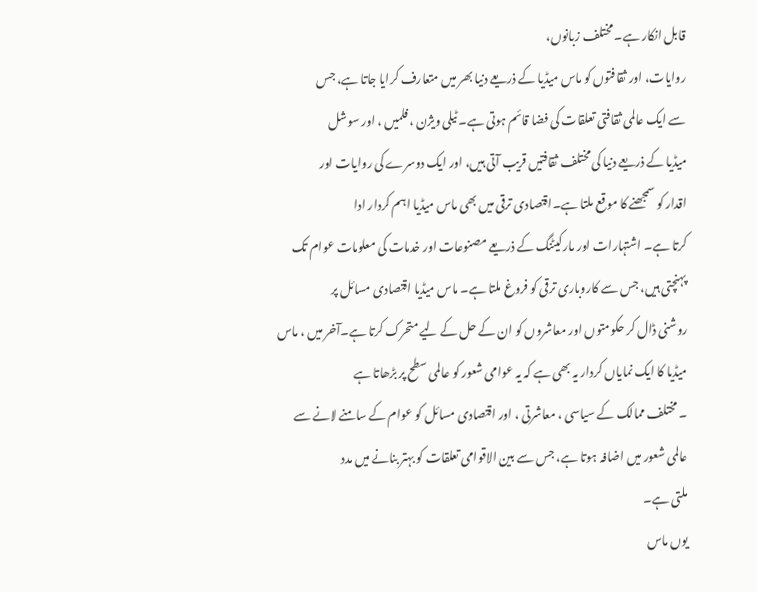قابل انکار ہے۔ مختلف زبانوں،
روایات، اور ثقافتوں کو ماس میڈیا کے ذریعے دنیا بھر میں متعارف کرایا جاتا ہے، جس
سے ایک عالمی ثقافتی تعلقات کی فضا قائم ہوتی ہے۔ ٹیلی ویژن ، فلمیں ، اور سوشل
میڈیا کے ذریعے دنیا کی مختلف ثقافتیں قریب آتی ہیں، اور ایک دوسرے کی روایات اور
اقدار کو سمجھنے کا موقع ملتا ہے۔اقتصادی ترقی میں بھی ماس میڈیا اہم کردار ادا
کرتا ہے۔ اشتہارات اور مارکیٹنگ کے ذریعے مصنوعات اور خدمات کی معلومات عوام تک
پہنچتی ہیں، جس سے کاروباری ترقی کو فروغ ملتا ہے۔ ماس میڈیا اقتصادی مسائل پر
روشنی ڈال کر حکومتوں اور معاشروں کو ان کے حل کے لیے متحرک کرتا ہے۔آخر میں ، ماس
میڈیا کا ایک نمایاں کردار یہ بھی ہے کہ یہ عوامی شعور کو عالمی سطح پر بڑھاتا ہے
۔ مختلف ممالک کے سیاسی ، معاشرتی ، اور اقتصادی مسائل کو عوام کے سامنے لانے سے
عالمی شعور میں اضافہ ہوتا ہے، جس سے بین الاقوامی تعلقات کو بہتر بنانے میں مدد
ملتی ہے۔
یوں ماس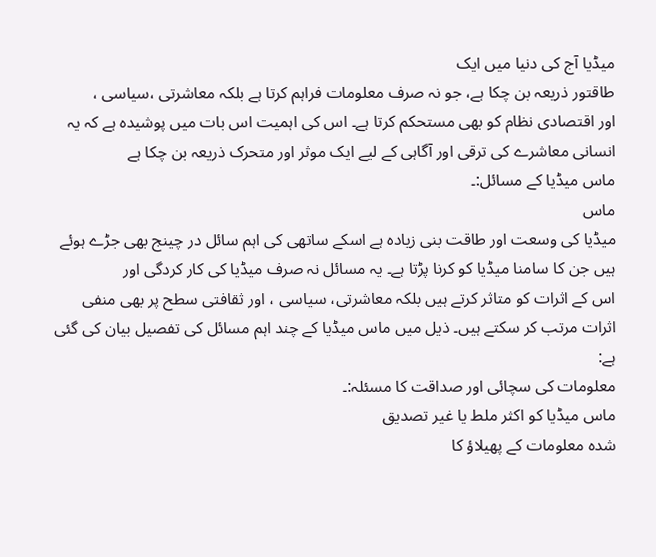میڈیا آج کی دنیا میں ایک
طاقتور ذریعہ بن چکا ہے، جو نہ صرف معلومات فراہم کرتا ہے بلکہ معاشرتی ،سیاسی ،
اور اقتصادی نظام کو بھی مستحکم کرتا ہے۔ اس کی اہمیت اس بات میں پوشیدہ ہے کہ یہ
انسانی معاشرے کی ترقی اور آگاہی کے لیے ایک موثر اور متحرک ذریعہ بن چکا ہے
ماس میڈیا کے مسائل:۔
ماس
میڈیا کی وسعت اور طاقت بنی زیادہ ہے اسکے ساتھی کی اہم سائل در چینج بھی جڑے ہوئے
ہیں جن کا سامنا میڈیا کو کرنا پڑتا ہے۔ یہ مسائل نہ صرف میڈیا کی کار کردگی اور
اس کے اثرات کو متاثر کرتے ہیں بلکہ معاشرتی، سیاسی ، اور ثقافتی سطح پر بھی منفی
اثرات مرتب کر سکتے ہیں۔ ذیل میں ماس میڈیا کے چند اہم مسائل کی تفصیل بیان کی گئی
ہے:
معلومات کی سچائی اور صداقت کا مسئلہ:۔
ماس میڈیا کو اکثر ملط یا غیر تصدیق
شدہ معلومات کے پھیلاؤ کا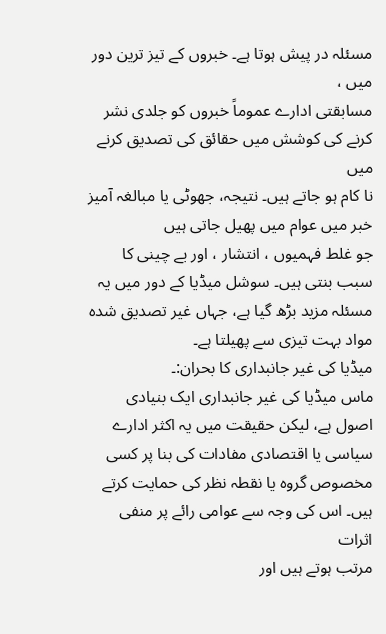مسئلہ در پیش ہوتا ہے۔ خبروں کے تیز ترین دور میں ،
مسابقتی ادارے عموماً خبروں کو جلدی نشر کرنے کی کوشش میں حقائق کی تصدیق کرنے میں
نا کام ہو جاتے ہیں۔ نتیجہ، جھوٹی یا مبالغہ آمیز خبر میں عوام میں پھیل جاتی ہیں
جو غلط فہمیوں ، انتشار ، اور بے چینی کا سبب بنتی ہیں۔ سوشل میڈیا کے دور میں یہ
مسئلہ مزید بڑھ گیا ہے، جہاں غیر تصدیق شدہ مواد بہت تیزی سے پھیلتا ہے۔
میڈیا کی غیر جانبداری کا بحران:۔
ماس میڈیا کی غیر جانبداری ایک بنیادی
اصول ہے، لیکن حقیقت میں یہ اکثر ادارے سیاسی یا اقتصادی مفادات کی بنا پر کسی
مخصوص گروہ یا نقطہ نظر کی حمایت کرتے ہیں۔ اس کی وجہ سے عوامی رائے پر منفی اثرات
مرتب ہوتے ہیں اور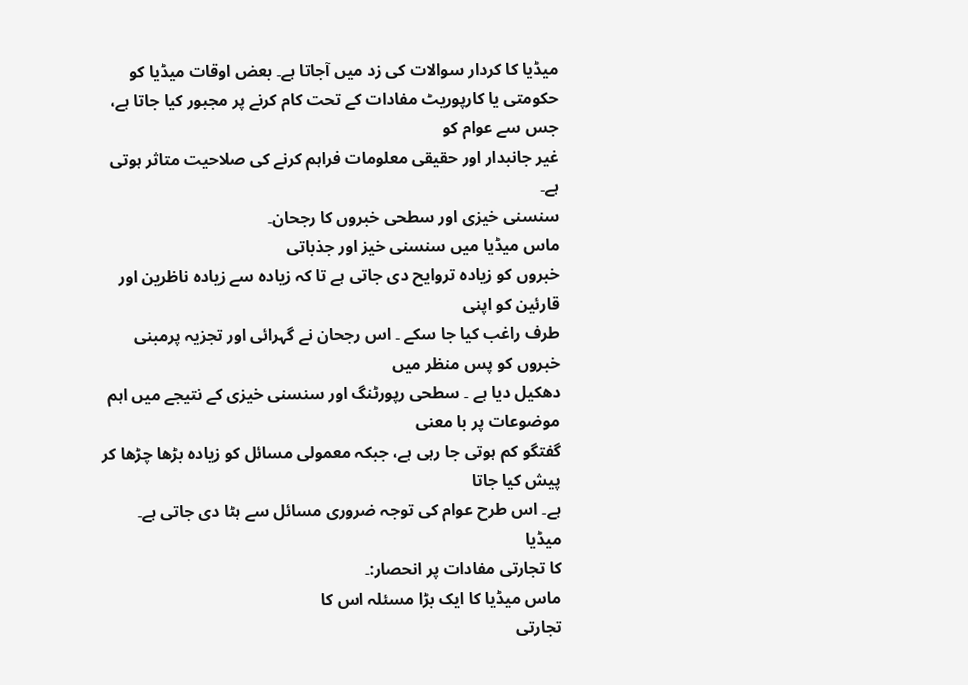میڈیا کا کردار سوالات کی زد میں آجاتا ہے۔ بعض اوقات میڈیا کو
حکومتی یا کارپوریٹ مفادات کے تحت کام کرنے پر مجبور کیا جاتا ہے، جس سے عوام کو
غیر جانبدار اور حقیقی معلومات فراہم کرنے کی صلاحیت متاثر ہوتی ہے۔
سنسنی خیزی اور سطحی خبروں کا رجحان۔
ماس میڈیا میں سنسنی خیز اور جذباتی
خبروں کو زیادہ تروایح دی جاتی ہے تا کہ زیادہ سے زیادہ ناظرین اور قارئین کو اپنی
طرف راغب کیا جا سکے ۔ اس رجحان نے گہرائی اور تجزیہ پرمبنی خبروں کو پس منظر میں
دھکیل دیا ہے ۔ سطحی رپورٹنگ اور سنسنی خیزی کے نتیجے میں اہم موضوعات پر با معنی
گفتگو کم ہوتی جا رہی ہے، جبکہ معمولی مسائل کو زیادہ بڑھا چڑھا کر پیش کیا جاتا
ہے۔ اس طرح عوام کی توجہ ضروری مسائل سے ہٹا دی جاتی ہے۔
میڈیا
کا تجارتی مفادات پر انحصار:۔
ماس میڈیا کا ایک بڑا مسئلہ اس کا
تجارتی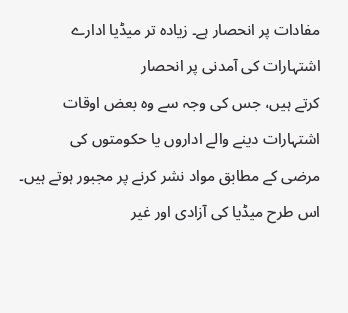مفادات پر انحصار ہے۔ زیادہ تر میڈیا ادارے اشتہارات کی آمدنی پر انحصار
کرتے ہیں، جس کی وجہ سے وہ بعض اوقات اشتہارات دینے والے اداروں یا حکومتوں کی
مرضی کے مطابق مواد نشر کرنے پر مجبور ہوتے ہیں۔ اس طرح میڈیا کی آزادی اور غیر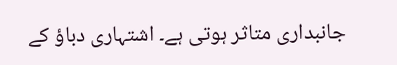جانبداری متاثر ہوتی ہے۔ اشتہاری دباؤ کے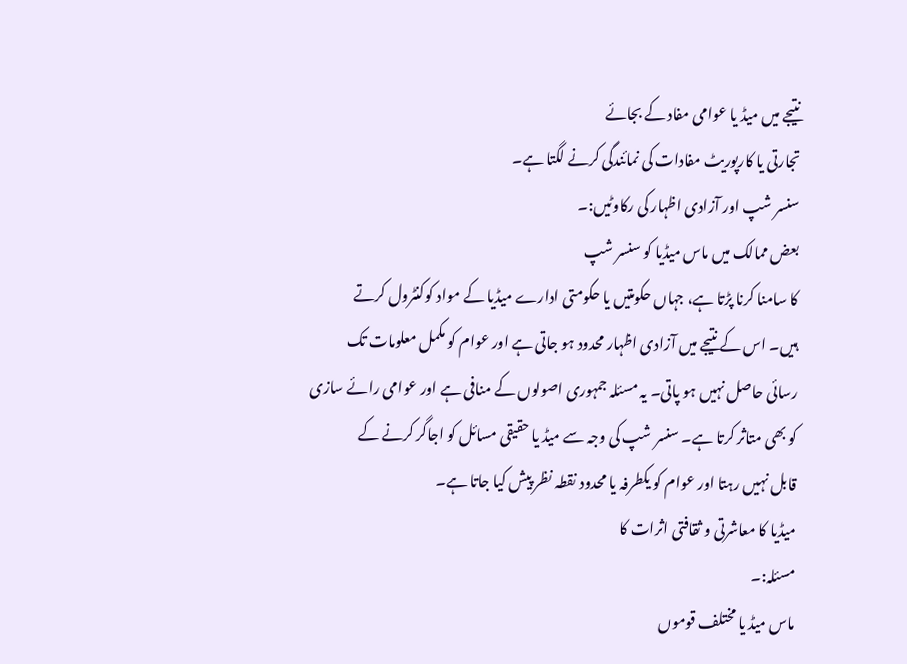نتیجے میں میڈ یا عوامی مفاد کے بجائے
تجارتی یا کارپوریٹ مفادات کی نمائندگی کرنے لگتا ہے۔
سنسر شپ اور آزادی اظہار کی رکاوٹیں:۔
بعض ممالک میں ماس میڈیا کو سنسر شپ
کا سامنا کرنا پڑتا ہے، جہاں حکومتیں یا حکومتی ادارے میڈیا کے مواد کوکنٹرول کرتے
ہیں۔ اس کے نتیجے میں آزادی اظہار محدود ہو جاتی ہے اور عوام کو مکمل معلومات تک
رسائی حاصل نہیں ہو پاتی۔ یہ مسئلہ جمہوری اصولوں کے منافی ہے اور عوامی رائے سازی
کو بھی متاثر کرتا ہے۔ سنسر شپ کی وجہ سے میڈ یا حقیقی مسائل کو اجاگر کرنے کے
قابل نہیں رہتا اور عوام کو یکطرفہ یا محدود نقطہ نظر پیش کیا جاتا ہے۔
میڈیا کا معاشرتی و ثقافتی اثرات کا
مسئلہ:۔
ماس میڈ یا مختلف قوموں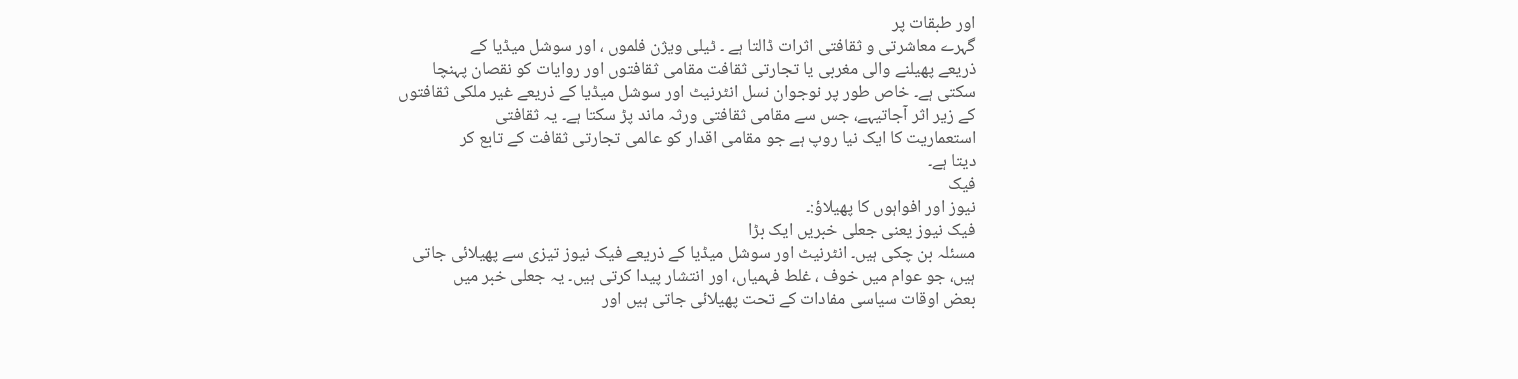اور طبقات پر
گہرے معاشرتی و ثقافتی اثرات ڈالتا ہے ۔ ٹیلی ویژن فلموں ، اور سوشل میڈیا کے
ذریعے پھیلنے والی مغربی یا تجارتی ثقافت مقامی ثقافتوں اور روایات کو نقصان پہنچا
سکتی ہے۔ خاص طور پر نوجوان نسل انٹرنیٹ اور سوشل میڈیا کے ذریعے غیر ملکی ثقافتوں
کے زیر اثر آجاتیہے، جس سے مقامی ثقافتی ورثہ ماند پڑ سکتا ہے۔ یہ ثقافتی
استعماریت کا ایک نیا روپ ہے جو مقامی اقدار کو عالمی تجارتی ثقافت کے تابع کر
دیتا ہے۔
فیک
نیوز اور افواہوں کا پھیلاؤ:۔
فیک نیوز یعنی جعلی خبریں ایک بڑا
مسئلہ بن چکی ہیں۔ انٹرنیٹ اور سوشل میڈیا کے ذریعے فیک نیوز تیزی سے پھیلائی جاتی
ہیں، جو عوام میں خوف ، غلط فہمیاں، اور انتشار پیدا کرتی ہیں۔ یہ جعلی خبر میں
بعض اوقات سیاسی مفادات کے تحت پھیلائی جاتی ہیں اور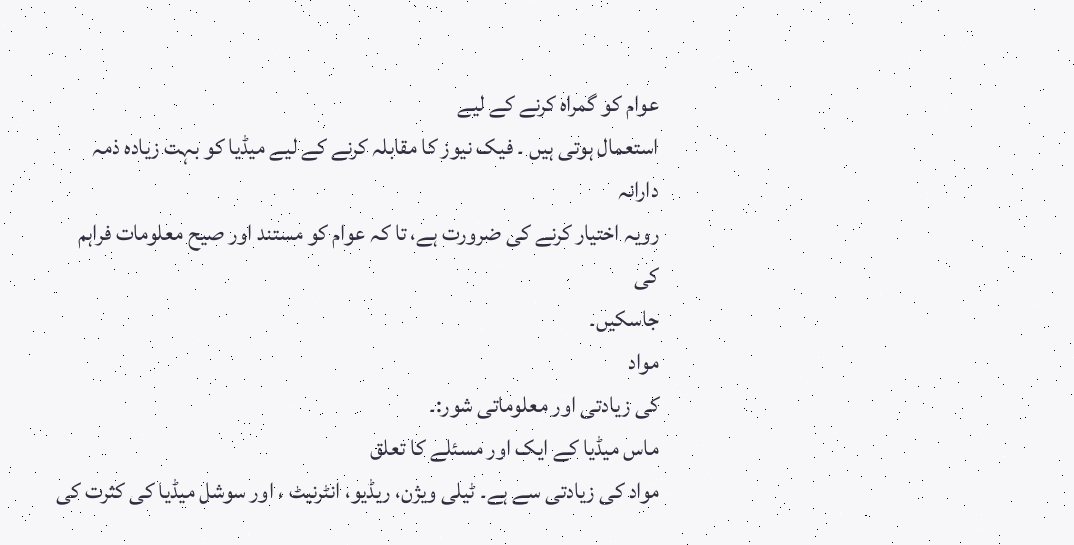عوام کو گمراہ کرنے کے لیے
استعمال ہوتی ہیں ۔ فیک نیوز کا مقابلہ کرنے کے لیے میڈیا کو بہت زیادہ ذمہ دارانہ
رویہ اختیار کرنے کی ضرورت ہے، تا کہ عوام کو مستند اور صیح معلومات فراہم کی
جاسکیں۔
مواد
کی زیادتی اور معلوماتی شور:۔
ماس میڈیا کے ایک اور مسئلے کا تعلق
مواد کی زیادتی سے ہے۔ ٹیلی ویژن، ریڈیو، انٹرنیٹ ، اور سوشل میڈیا کی کثرت کی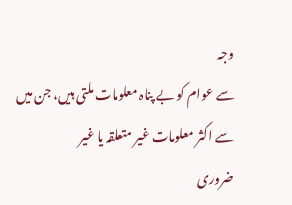وجہ
سے عوام کو بے پناہ معلومات ملتی ہیں، جن میں سے اکثر معلومات غیر متعلقہ یا غیر
ضروری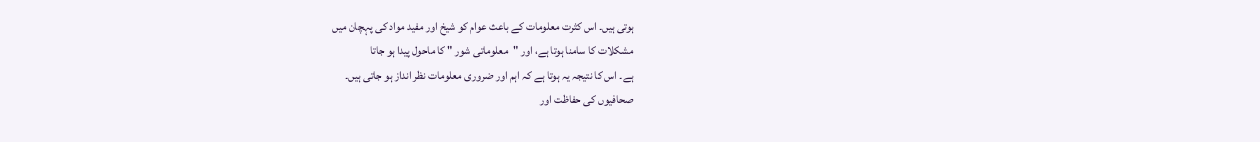ہوتی ہیں۔ اس کثرت معلومات کے باعث عوام کو شیخ اور مفید مواد کی پہچان میں
مشکلات کا سامنا ہوتا ہے، اور "معلوماتی شور " کا ماحول پیدا ہو جاتا
ہے۔ اس کا نتیجہ یہ ہوتا ہے کہ اہم اور ضروری معلومات نظر انداز ہو جاتی ہیں۔
صحافیوں کی حفاظت اور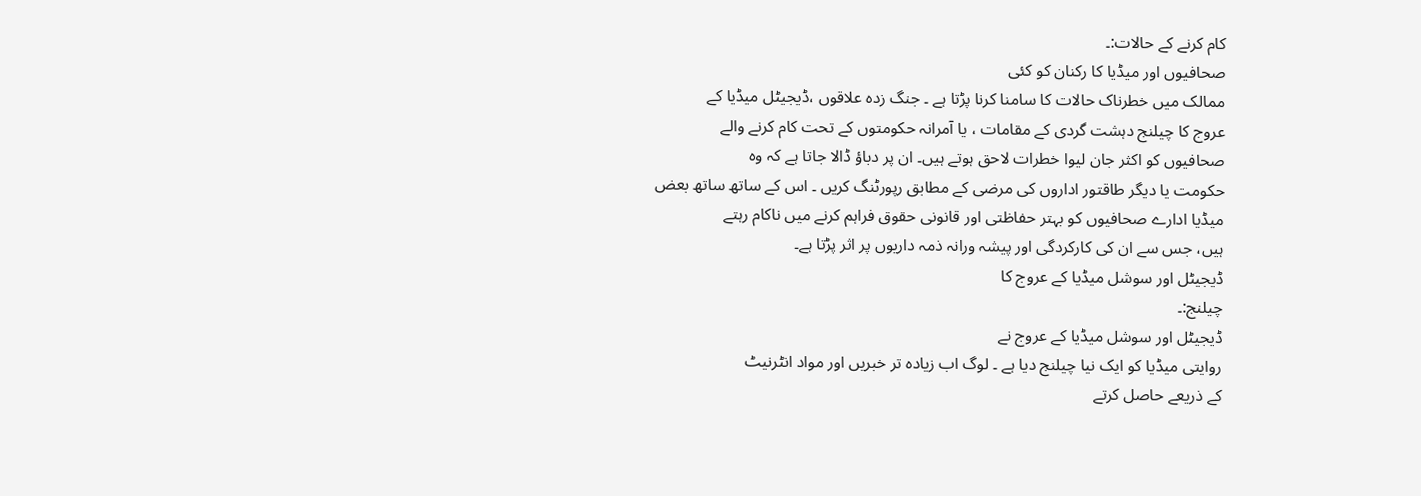کام کرنے کے حالات:۔
صحافیوں اور میڈیا کا رکنان کو کئی
ممالک میں خطرناک حالات کا سامنا کرنا پڑتا ہے ۔ جنگ زدہ علاقوں ،ڈیجیٹل میڈیا کے
عروج کا چیلنج دہشت گردی کے مقامات ، یا آمرانہ حکومتوں کے تحت کام کرنے والے
صحافیوں کو اکثر جان لیوا خطرات لاحق ہوتے ہیں۔ ان پر دباؤ ڈالا جاتا ہے کہ وہ
حکومت یا دیگر طاقتور اداروں کی مرضی کے مطابق رپورٹنگ کریں ۔ اس کے ساتھ ساتھ بعض
میڈیا ادارے صحافیوں کو بہتر حفاظتی اور قانونی حقوق فراہم کرنے میں ناکام رہتے
ہیں، جس سے ان کی کارکردگی اور پیشہ ورانہ ذمہ داریوں پر اثر پڑتا ہے۔
ڈیجیٹل اور سوشل میڈیا کے عروج کا
چیلنج:۔
ڈیجیٹل اور سوشل میڈیا کے عروج نے
روایتی میڈیا کو ایک نیا چیلنج دیا ہے ۔ لوگ اب زیادہ تر خبریں اور مواد انٹرنیٹ
کے ذریعے حاصل کرتے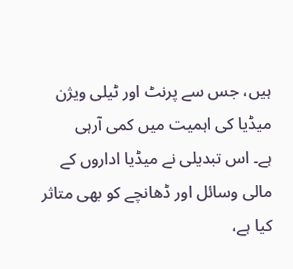ہیں، جس سے پرنٹ اور ٹیلی ویژن میڈیا کی اہمیت میں کمی آرہی
ہے۔ اس تبدیلی نے میڈیا اداروں کے مالی وسائل اور ڈھانچے کو بھی متاثر کیا ہے،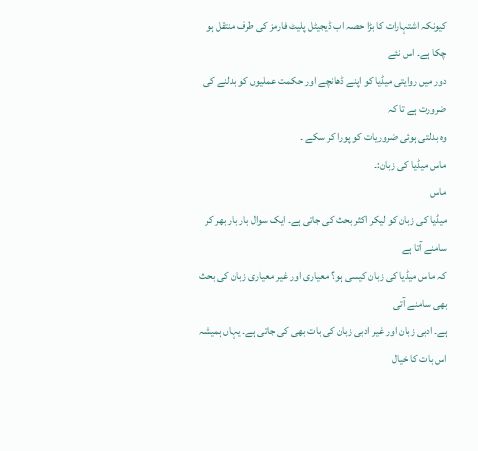کیونکہ اشتہارات کا بڑا حصہ اب ڈیجیٹل پلیٹ فارمز کی طرف منتقل ہو چکا ہے۔ اس نئے
دور میں روایتی میڈیا کو اپنے ڈھانچے اور حکمت عملیوں کو بدلنے کی ضرورت ہے تا کہ
وہ بدلتی ہوئی ضروریات کو پورا کر سکے ۔
ماس میڈیا کی زبان:۔
ماس
میڈیا کی زبان کو لیکر اکثر بحث کی جاتی ہے۔ ایک سوال بار بار بھر کر سامنے آتا ہے
کہ ماس میڈیا کی زبان کیسی ہو؟ معیاری اور غیر معیاری زبان کی بحث بھی سامنے آتی
ہے۔ ادبی زبان اور غیر ادبی زبان کی بات بھی کی جاتی ہے۔ یہاں ہمیشہ اس بات کا خیال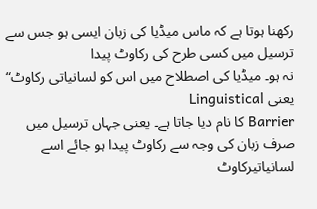رکھنا ہوتا ہے کہ ماس میڈیا کی زبان ایسی ہو جس سے ترسیل میں کسی طرح کی رکاوٹ پیدا
نہ ہو۔ میڈیا کی اصطلاح میں اس کو لسانیاتی رکاوٹ“ یعنی Linguistical
Barrier کا نام دیا جاتا ہے۔ یعنی جہاں ترسیل میں
صرف زبان کی وجہ سے رکاوٹ پیدا ہو جائے اسے لسانیاتیرکاوٹ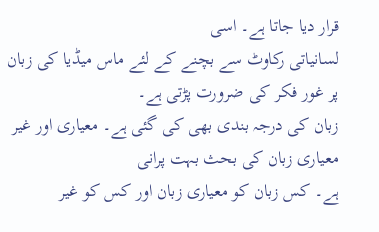قرار دیا جاتا ہے۔ اسی
لسانیاتی رکاوٹ سے بچنے کے لئے ماس میڈیا کی زبان پر غور فکر کی ضرورت پڑتی ہے۔
زبان کی درجہ بندی بھی کی گئی ہے۔ معیاری اور غیر معیاری زبان کی بحث بہت پرانی
ہے۔ کس زبان کو معیاری زبان اور کس کو غیر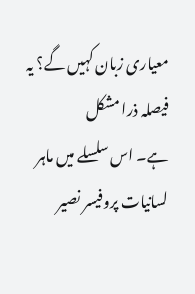معیاری زبان کہیں گے؟ یہ فیصلہ ذرا مشکل
ہے۔ اس سلسلے میں ماہر لسانیات پروفیسر نصیر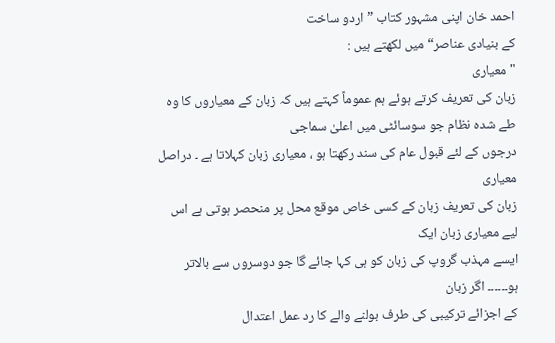احمد خان اپنی مشہور کتاب ”اردو ساخت
کے بنیادی عناصر“ میں لکھتے ہیں :
"معیاری
زبان کی تعریف کرتے ہوئے ہم عموماً کہتے ہیں کہ زبان کے معیاروں کا وہ طے شدہ نظام جو سوسائٹی میں اعلیٰ سماجی
درجوں کے لئے قبول عام کی سند رکھتا ہو ، معیاری زبان کہلاتا ہے ۔ دراصل معیاری
زبان کی تعریف زبان کے کسی خاص موقع محل پر منحصر ہوتی ہے اس لیے معیاری زبان ایک
ایسے مہذب گروپ کی زبان کو ہی کہا جائے گا جو دوسروں سے بالاتر ہو۔۔۔۔۔۔ اگر زبان
کے اجزائے ترکیبی کی طرف بولنے والے کا رد عمل اعتدال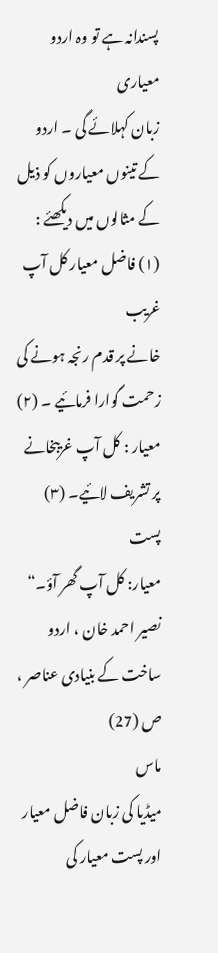پسندانہ ہے تو وہ اردو معیاری
زبان کہلائے گی ۔ اردو کے تینوں معیاروں کو ذیل کے مثالوں میں دیکھئے : (۱) فاضل معیار کل آپ غریب
خانے پر قدم رنجہ ہونے کی زحمت گوارا فرمائیے ۔ (۲) معیار : کل آپ غریبخانے
پر تشریف لائیے۔ (۳) پست
معیار: کل آپ گھر آؤ۔“ نصیر احمد خان ، اردو
ساخت کے بنیادی عناصر ، ص (27)
ماس
میڈیا کی زبان فاضل معیار اور پست معیار کی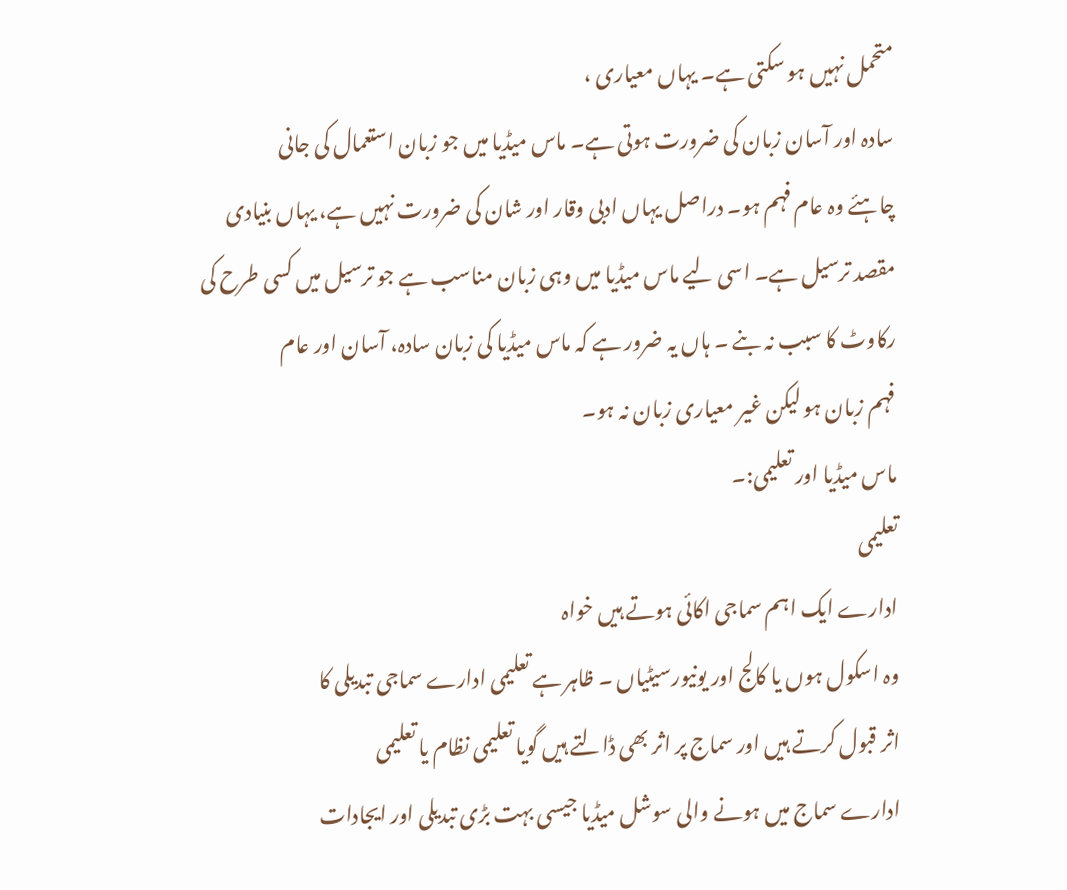متحمل نہیں ہو سکتی ہے۔ یہاں معیاری ،
سادہ اور آسان زبان کی ضرورت ہوتی ہے۔ ماس میڈیا میں جو زبان استعمال کی جانی
چاہئے وہ عام فہم ہو۔ دراصل یہاں ادبی وقار اور شان کی ضرورت نہیں ہے، یہاں بنیادی
مقصد ترسیل ہے۔ اسی لیے ماس میڈیا میں وہی زبان مناسب ہے جو ترسیل میں کسی طرح کی
رکاوٹ کا سبب نہ بنے ۔ ہاں یہ ضرور ہے کہ ماس میڈیا کی زبان سادہ، آسان اور عام
فہم زبان ہو لیکن غیر معیاری زبان نہ ہو۔
ماس میڈیا اور تعلیمی:۔
تعلیمی
ادارے ایک اہم سماجی اکائی ہوتے ہیں خواہ
وہ اسکول ہوں یا کالج اور یونیورسیٹیاں ۔ ظاہر ہے تعلیمی ادارے سماجی تبدیلی کا
اثر قبول کرتے ہیں اور سماج پر اثر بھی ڈالتے ہیں گویا تعلیمی نظام یا تعلیمی
ادارے سماج میں ہونے والی سوشل میڈیا جیسی بہت بڑی تبدیلی اور ایجادات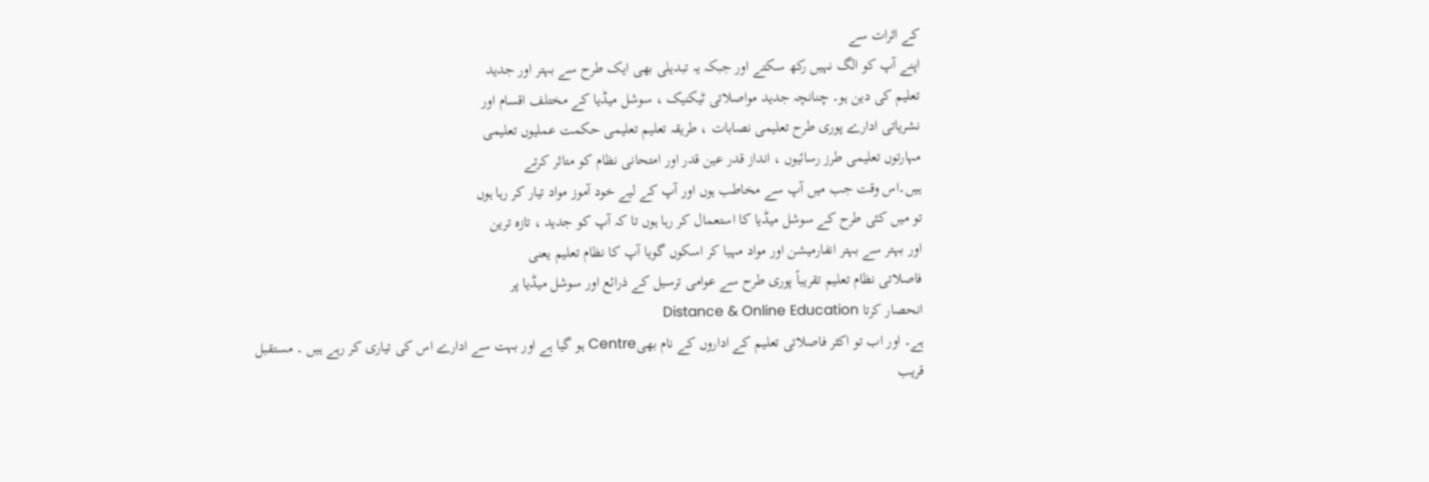کے اثرات سے
اپنے آپ کو الگ نہیں رکھ سکتے اور جبکہ یہ تبدیلی بھی ایک طرح سے بہتر اور جدید
تعلیم کی دین ہو۔ چنانچہ جدید مواصلاتی ٹیکنیک ، سوشل میڈیا کے مختلف اقسام اور
نشریاتی ادارے پوری طرح تعلیمی نصابات ، طریقہ تعلیم تعلیمی حکمت عملیوں تعلیمی
مہارتوں تعلیمی طرز رسائیوں ، انداز قدر عین قدر اور امتحانی نظام کو متاثر کرتے
ہیں۔اس وقت جب میں آپ سے مخاطب ہوں اور آپ کے لیے خود آموز مواد تیار کر رہا ہوں
تو میں کئی طرح کے سوشل میڈیا کا استعمال کر رہا ہوں تا کہ آپ کو جدید ، تازہ ترین
اور بہتر سے بہتر انفارمیشن اور مواد مہیا کر اسکوں گویا آپ کا نظام تعلیم یعنی
فاصلاتی نظام تعلیم تقریباً پوری طرح سے عوامی ترسیل کے ذرائع اور سوشل میڈیا پر
انحصار کرتا Distance & Online Education
ہے۔ اور اب تو اکثر فاصلاتی تعلیم کے اداروں کے نام بھیCentre ہو گیا ہے اور بہت سے ادارے اس کی تیاری کر رہے ہیں ۔ مستقبل قریب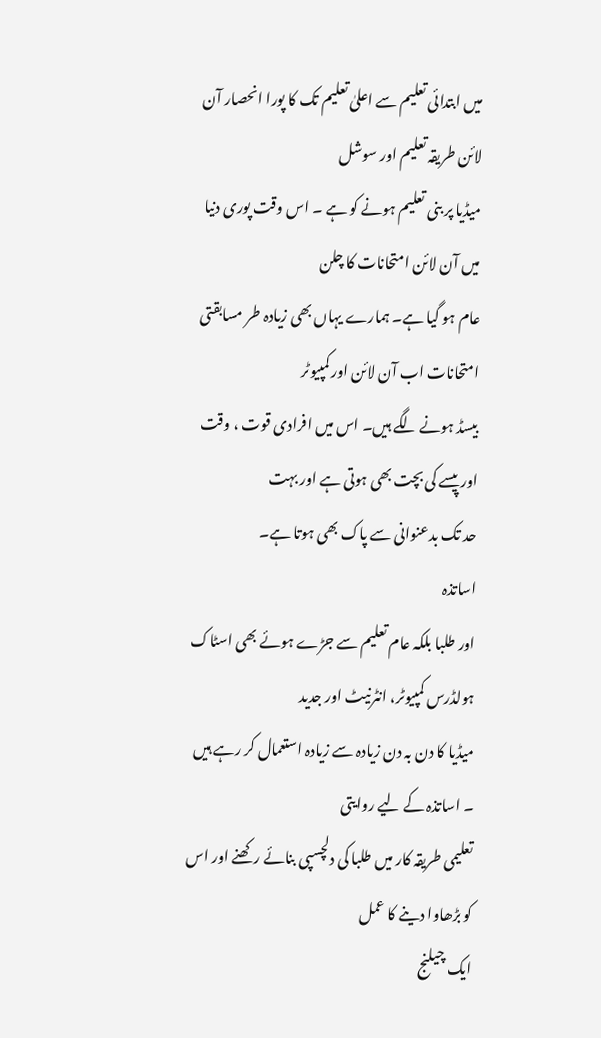میں ابتدائی تعلیم سے اعلیٰ تعلیم تک کا پورا انحصار آن لائن طریقہ تعلیم اور سوشل
میڈیا پر بنی تعلیم ہونے کو ہے ۔ اس وقت پوری دنیا میں آن لائن امتحانات کا چلن
عام ہو گیا ہے۔ ہمارے یہاں بھی زیادہ طر مسابقتی امتحانات اب آن لائن اور کمپیوٹر
بیسڈ ہونے لگے ہیں۔ اس میں افرادی قوت ، وقت اور پیسے کی بچت بھی ہوتی ہے اور بہت
حد تک بدعنوانی سے پاک بھی ہوتا ہے۔
اساتذہ
اور طلبا بلکہ عام تعلیم سے جڑے ہوئے بھی اسٹاک ہولڈرس کمپیوٹر، انٹرنیٹ اور جدید
میڈیا کا دن بہ دن زیادہ سے زیادہ استعمال کر رہے ہیں ۔ اساتذہ کے لیے روایتی
تعلیمی طریقہ کار میں طلبا کی دلچسپی بنائے رکھنے اور اس کو بڑھاوا دینے کا عمل
ایک چیلنج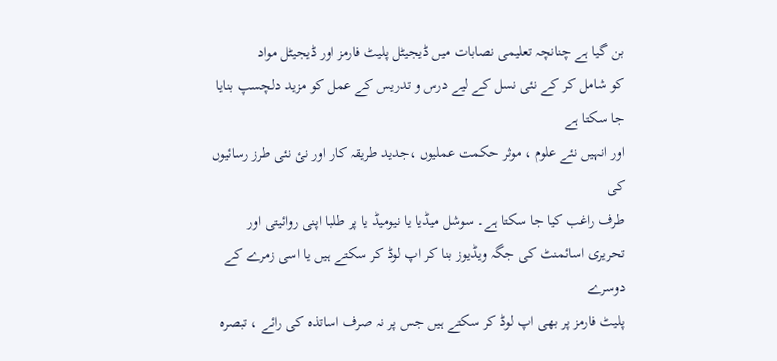بن گیا ہے چنانچہ تعلیمی نصابات میں ڈیجیٹل پلیٹ فارمز اور ڈیجیٹل مواد
کو شامل کر کے نئی نسل کے لیے درس و تدریس کے عمل کو مزید دلچسپ بنایا جا سکتا ہے
اور انہیں نئے علوم ، موثر حکمت عملیوں ،جدید طریقہ کار اور نئ نئی طرز رسائیوں کی
طرف راغب کیا جا سکتا ہے۔ سوشل میڈیا یا نیومیڈ یا پر طلبا اپنی روائیتی اور
تحریری اسائمنٹ کی جگہ ویڈیوز بنا کر اپ لوڈ کر سکتے ہیں یا اسی زمرے کے دوسرے
پلیٹ فارمز پر بھی اپ لوڈ کر سکتے ہیں جس پر نہ صرف اساتذہ کی رائے ، تبصرہ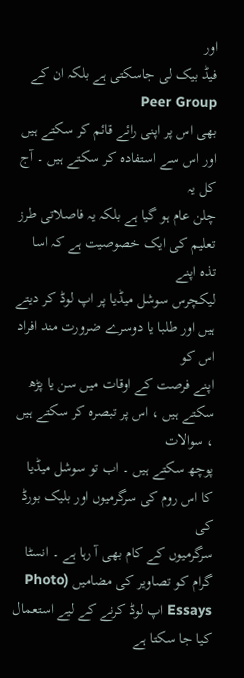اور
فیڈ بیک لی جاسکتی ہے بلکہ ان کے Peer Group
بھی اس پر اپنی رائے قائم کر سکتے ہیں اور اس سے استفادہ کر سکتے ہیں ۔ آج کل یہ
چلن عام ہو گیا ہے بلکہ یہ فاصلاتی طرز تعلیم کی ایک خصوصیت ہے کہ اسا تذہ اپنے
لیکچرس سوشل میڈیا پر اپ لوڈ کر دیتے ہیں اور طلبا یا دوسرے ضرورت مند افراد اس کو
اپنے فرصت کے اوقات میں سن یا پڑھ سکتے ہیں ، اس پر تبصرہ کر سکتے ہیں ، سوالات
پوچھ سکتے ہیں ۔ اب تو سوشل میڈیا کا اس روم کی سرگرمیوں اور بلیک بورڈ کی
سرگرمیوں کے کام بھی آ رہا ہے ۔ انسٹا گرام کو تصاویر کی مضامیں (Photo
Essays اپ لوڈ کرنے کے لیے استعمال کیا جا سکتا ہے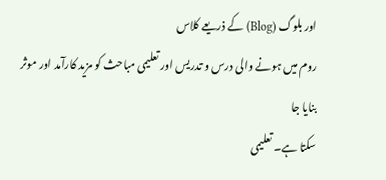اور بلوگ (Blog) کے ذریعے کلاس
روم میں ہونے والی درس و تدریس اور تعلیمی مباحث کو مزید کارآمد اور موثر بنایا جا
سکتا ہے۔ تعلیمی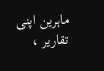ماہرین اپنی تقاریر ،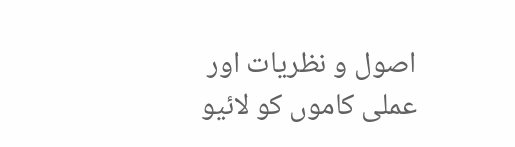اصول و نظریات اور عملی کاموں کو لائیو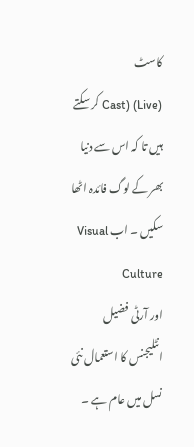کاسٹ
(Live) (Cast کر سکتے ہیں تا کہ اس سے دنیا
بھر کے لوگ فائدہ اٹھا سکیں ۔ اب Visual Culture
اور آرٹی فضیل انٹلیجنس کا استعمال نئی نسل میں عام ہے ۔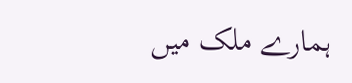ہمارے ملک میں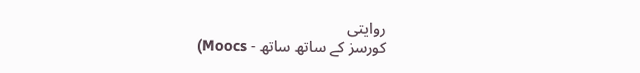روایتی
کورسز کے ساتھ ساتھ - Moocs)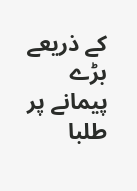کے ذریعے بڑے
پیمانے پر طلبا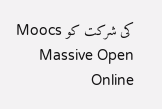کی شرکت کو Moocs Massive Open Online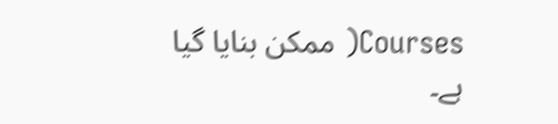Courses( ممکن بنایا گیا ہے۔